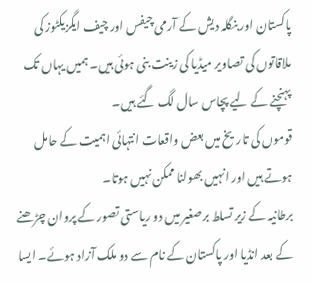پاکستان اور بنگلہ دیش کے آرمی چیفس اور چیف ایگزیکٹوز کی ملاقاتوں کی تصاویر میڈیا کی زینت بنی ہوئی ہیں۔ ہمیں یہاں تک پہنچنے کے لیے پچاس سال لگ گئے ہیں۔
قوموں کی تاریخ میں بعض واقعات انتہائی اہمیت کے حامل ہوتے ہیں اور انہیں بھولنا ممکن نہیں ہوتا۔
برطانیہ کے زیر تسلط برصغیر میں دو ریاستی تصور کے پروان چڑھنے کے بعد انڈیا اور پاکستان کے نام سے دو ملک آزاد ہوئے۔ ایسا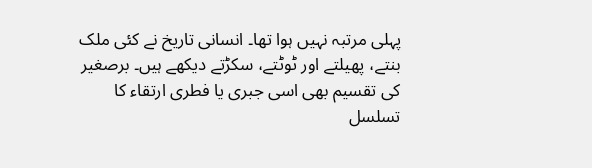پہلی مرتبہ نہیں ہوا تھا۔ انسانی تاریخ نے کئی ملک بنتے، پھیلتے اور ٹوٹتے، سکڑتے دیکھے ہیں۔ برصغیر کی تقسیم بھی اسی جبری یا فطری ارتقاء کا تسلسل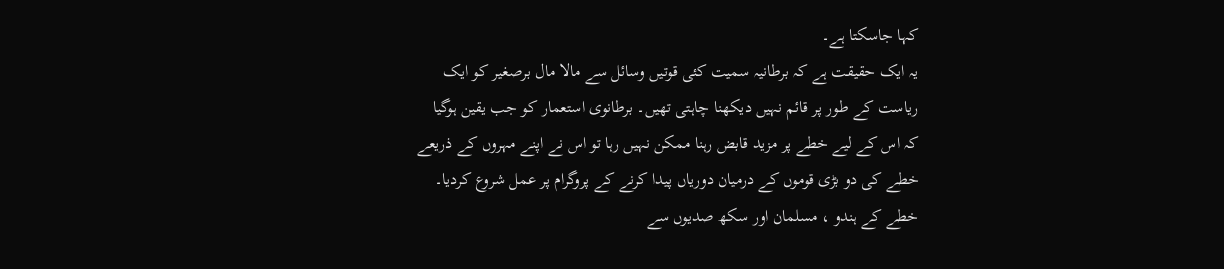کہا جاسکتا ہے۔
یہ ایک حقیقت ہے کہ برطانیہ سمیت کئی قوتیں وسائل سے مالا مال برصغیر کو ایک ریاست کے طور پر قائم نہیں دیکھنا چاہتی تھیں۔ برطانوی استعمار کو جب یقین ہوگیا کہ اس کے لیے خطے پر مزید قابض رہنا ممکن نہیں رہا تو اس نے اپنے مہروں کے ذریعے خطے کی دو بڑی قوموں کے درمیان دوریاں پیدا کرنے کے پروگرام پر عمل شروع کردیا۔
خطے کے ہندو ، مسلمان اور سکھ صدیوں سے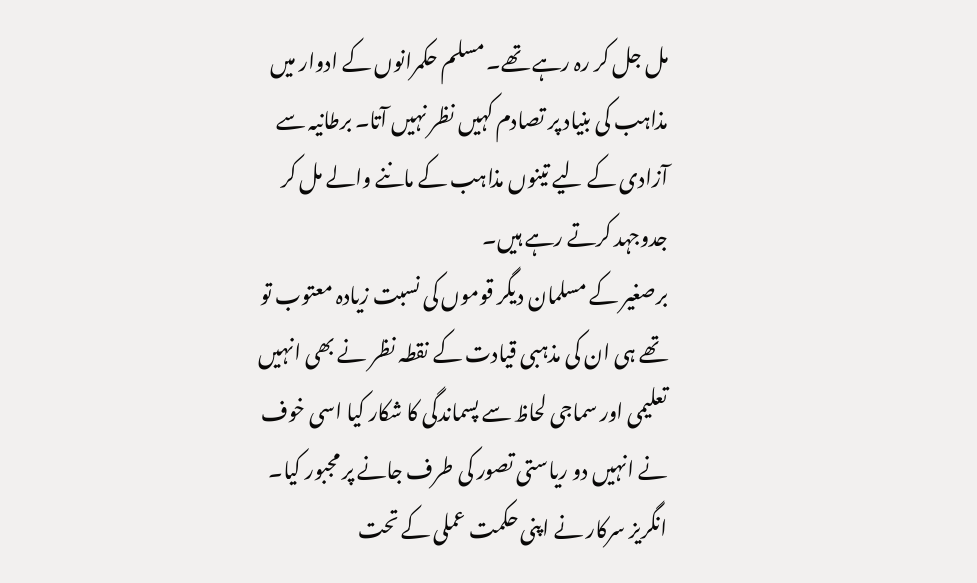مل جل کر رہ رہے تھے۔ مسلم حکمرانوں کے ادوار میں مذاہب کی بنیاد پر تصادم کہیں نظر نہیں آتا۔ برطانیہ سے آزادی کے لیے تینوں مذاہب کے ماننے والے مل کر جدوجہد کرتے رہے ہیں۔
برصغیر کے مسلمان دیگر قوموں کی نسبت زیادہ معتوب تو تھے ہی ان کی مذہبی قیادت کے نقطہ نظر نے بھی انہیں تعلیمی اور سماجی لحاظ سے پسماندگی کا شکار کیا اسی خوف نے انہیں دو ریاستی تصور کی طرف جانے پر مجبور کیا۔
انگریز سرکار نے اپنی حکمت عملی کے تحت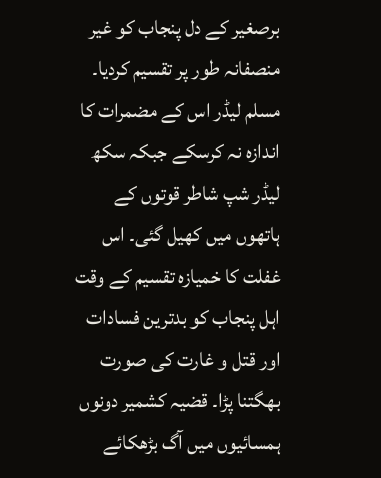برصغیر کے دل پنجاب کو غیر منصفانہ طور پر تقسیم کردیا۔ مسلم لیڈر اس کے مضمرات کا اندازہ نہ کرسکے جبکہ سکھ لیڈر شپ شاطر قوتوں کے ہاتھوں میں کھیل گئی۔ اس غفلت کا خمیازہ تقسیم کے وقت اہل پنجاب کو بدترین فسادات اور قتل و غارت کی صورت بھگتنا پڑا۔ قضیہ کشمیر دونوں ہمسائیوں میں آگ بڑھکائے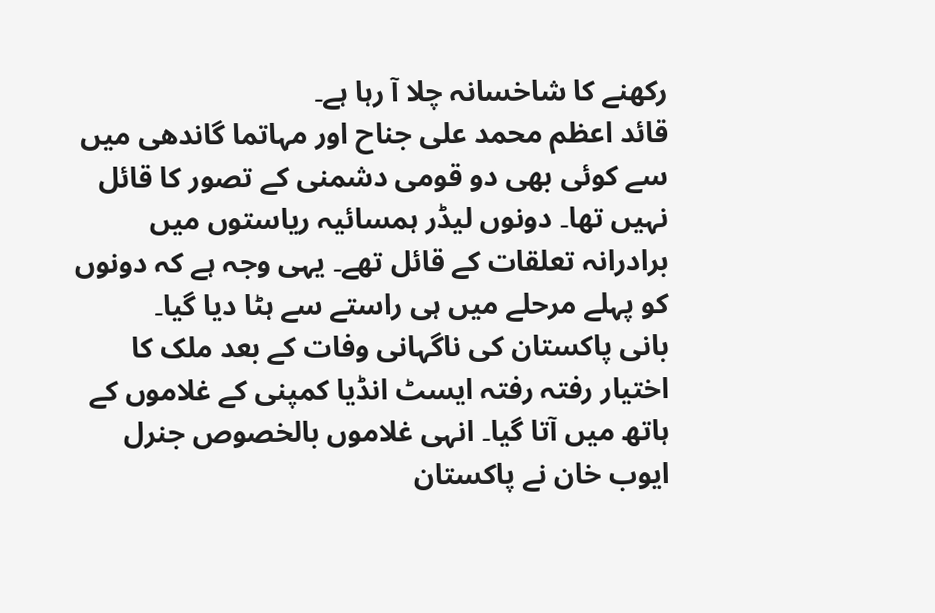رکھنے کا شاخسانہ چلا آ رہا ہے۔
قائد اعظم محمد علی جناح اور مہاتما گاندھی میں سے کوئی بھی دو قومی دشمنی کے تصور کا قائل نہیں تھا۔ دونوں لیڈر ہمسائیہ ریاستوں میں برادرانہ تعلقات کے قائل تھے۔ یہی وجہ ہے کہ دونوں کو پہلے مرحلے میں ہی راستے سے ہٹا دیا گیا۔
بانی پاکستان کی ناگہانی وفات کے بعد ملک کا اختیار رفتہ رفتہ ایسٹ انڈیا کمپنی کے غلاموں کے ہاتھ میں آتا گیا۔ انہی غلاموں بالخصوص جنرل ایوب خان نے پاکستان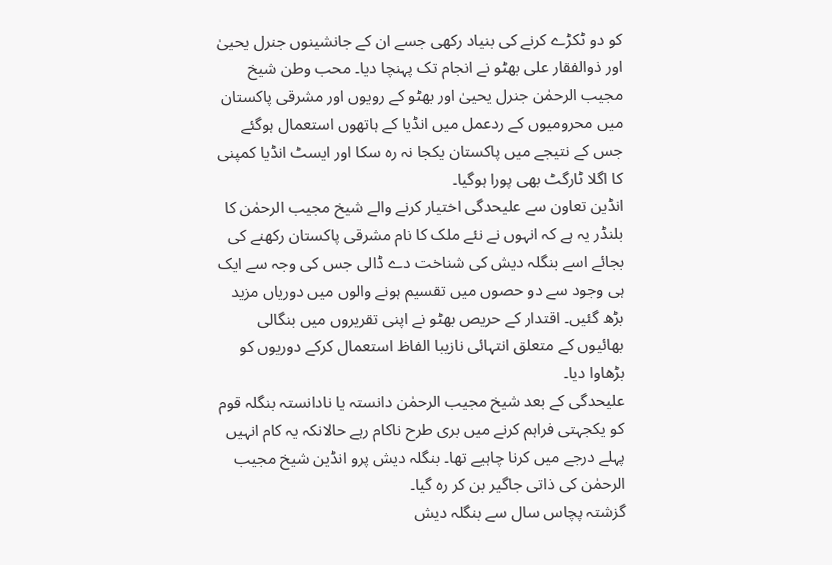کو دو ٹکڑے کرنے کی بنیاد رکھی جسے ان کے جانشینوں جنرل یحییٰ اور ذوالفقار علی بھٹو نے انجام تک پہنچا دیا۔ محب وطن شیخ مجیب الرحمٰن جنرل یحییٰ اور بھٹو کے رویوں اور مشرقی پاکستان میں محرومیوں کے ردعمل میں انڈیا کے ہاتھوں استعمال ہوگئے جس کے نتیجے میں پاکستان یکجا نہ رہ سکا اور ایسٹ انڈیا کمپنی کا اگلا ٹارگٹ بھی پورا ہوگیا۔
انڈین تعاون سے علیحدگی اختیار کرنے والے شیخ مجیب الرحمٰن کا بلنڈر یہ ہے کہ انہوں نے نئے ملک کا نام مشرقی پاکستان رکھنے کی بجائے اسے بنگلہ دیش کی شناخت دے ڈالی جس کی وجہ سے ایک ہی وجود سے دو حصوں میں تقسیم ہونے والوں میں دوریاں مزید بڑھ گئیں۔ اقتدار کے حریص بھٹو نے اپنی تقریروں میں بنگالی بھائیوں کے متعلق انتہائی نازیبا الفاظ استعمال کرکے دوریوں کو بڑھاوا دیا۔
علیحدگی کے بعد شیخ مجیب الرحمٰن دانستہ یا نادانستہ بنگلہ قوم کو یکجہتی فراہم کرنے میں بری طرح ناکام رہے حالانکہ یہ کام انہیں پہلے درجے میں کرنا چاہیے تھا۔ بنگلہ دیش پرو انڈین شیخ مجیب الرحمٰن کی ذاتی جاگیر بن کر رہ گیا۔
گزشتہ پچاس سال سے بنگلہ دیش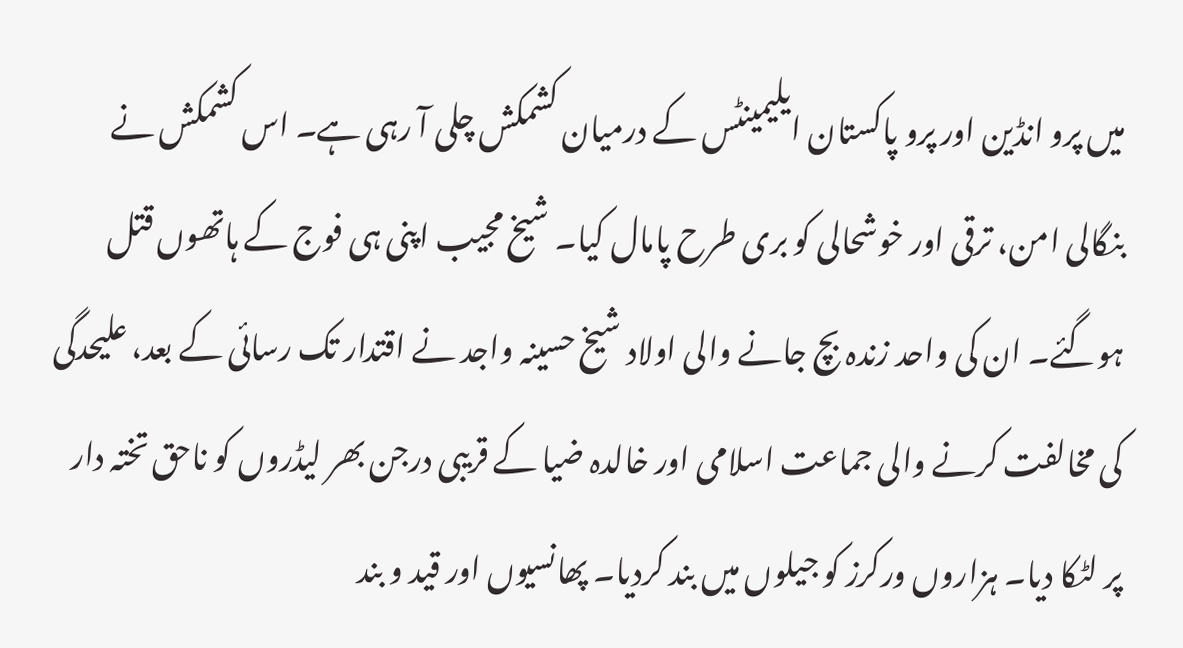میں پرو انڈین اور پرو پاکستان ایلیمینٹس کے درمیان کشمکش چلی آ رہی ہے۔ اس کشمکش نے بنگالی امن، ترقی اور خوشحالی کو بری طرح پامال کیا۔ شیخ مجیب اپنی ہی فوج کے ہاتھوں قتل ہوگئے۔ ان کی واحد زندہ بچ جانے والی اولاد شیخ حسینہ واجد نے اقتدار تک رسائی کے بعد، علیحدگی کی مخالفت کرنے والی جماعت اسلامی اور خالدہ ضیا کے قریبی درجن بھر لیڈروں کو ناحق تختہ دار پر لٹکا دیا۔ ہزاروں ورکرز کو جیلوں میں بند کردیا۔ پھانسیوں اور قید و بند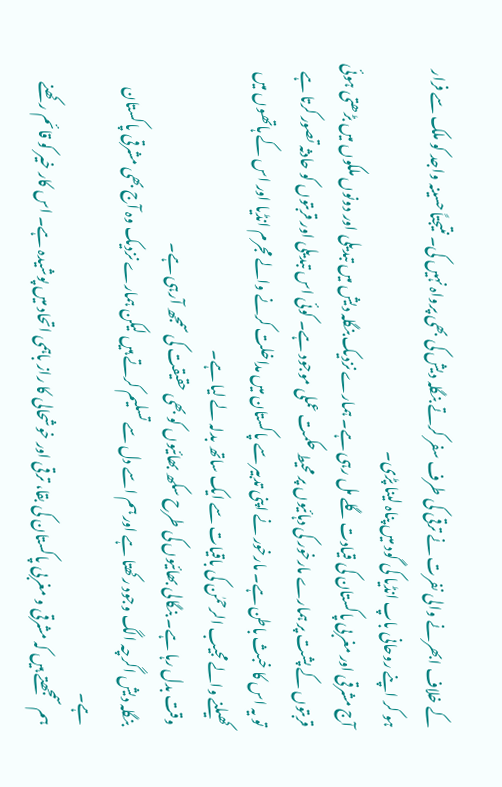کے خلاف ابھرنے والی نفرت نے ترقی کی طرف سفر کرتے بنگلہ دیش کی بھی پرواہ نہیں کی۔ نتیجتاً حسینہ واجد کو ملک سے فرار ہو کر اپنے روحانی باپ انڈیا کی گود میں پناہ لینا پڑی۔
آج مشرقی اور مغربی پاکستان کی قیادت گلے مل رہی ہے۔ ہمارے نزدیک بنگلہ دیش میں تبدیلی اور دونوں ملکوں میں بڑھتی ہوئی قربتوں کے پشت پر ہمارے مارخور کی دہائیوں پر محیط حکمت عملی موجود ہے۔ کوئی اس تبدیلی اور قربتوں کو حادثہ تصور کرتا ہے تو یہ اس کا خبث باطن ہے۔ مارخور نے اپنی تدبیر سے پاکستان میں مداخلت کرنے والے مجرم انڈیا اور اس کے ہاتھوں میں کھیلنے والے مجیب الرحمٰن کی باقیات سے ایک ساتھ بدلہ لے لیا ہے۔
وقت بدل رہا ہے۔ بنگالی بھائیوں کی طرح سکھ بھائیوں کو بھی حقیقت کی سمجھ آرہی ہے۔
بنگلہ دیش اگرچہ الگ وجود رکھتا ہے اور ہم اسے دل سے تسلیم کرتے ہیں لیکن ہمارے نزدیک وہ آج بھی مشرقی پاکستان ہے۔
ہم سمجھتے ہیں کہ مشرقی و مغربی پاکستان کی بقا، ترقی اور خوشحالی کا راز باہمی اتحاد میں پوشیدہ ہے۔ اس کار خیر کو قائم رکھنے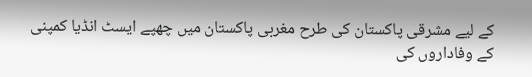کے لیے مشرقی پاکستان کی طرح مغربی پاکستان میں چھپے ایسٹ انڈیا کمپنی کے وفاداروں کی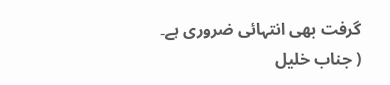گرفت بھی انتہائی ضروری ہے۔
( جناب خلیل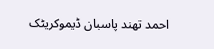احمد تھند پاسبان ڈیموکریٹک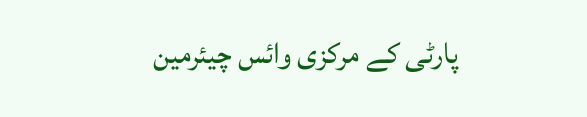پارٹی کے مرکزی وائس چیئرمین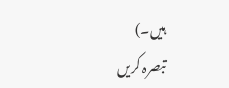ہیں۔)
تبصرہ کریں